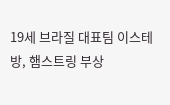19세 브라질 대표팀 이스테방, 햄스트링 부상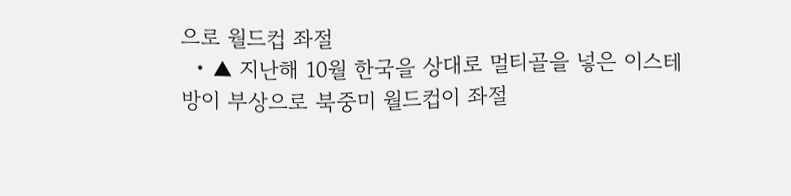으로 월드컵 좌절
  • ▲ 지난해 10월 한국을 상대로 멀티골을 넣은 이스테방이 부상으로 북중미 월드컵이 좌절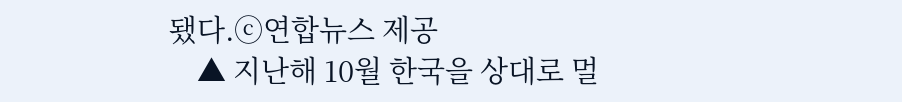됐다.ⓒ연합뉴스 제공
    ▲ 지난해 10월 한국을 상대로 멀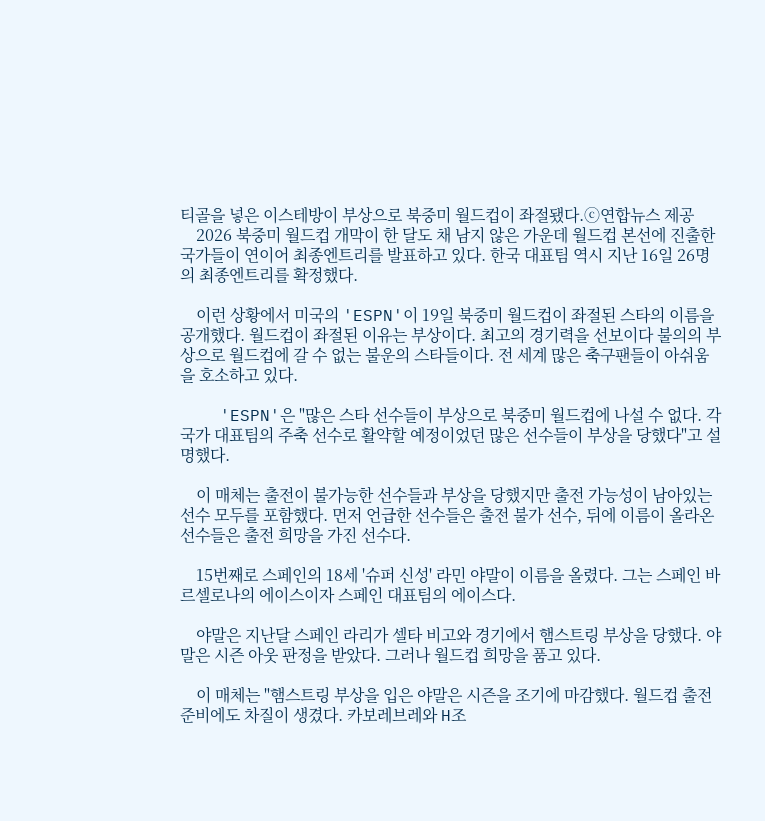티골을 넣은 이스테방이 부상으로 북중미 월드컵이 좌절됐다.ⓒ연합뉴스 제공
    2026 북중미 월드컵 개막이 한 달도 채 남지 않은 가운데 월드컵 본선에 진출한 국가들이 연이어 최종엔트리를 발표하고 있다. 한국 대표팀 역시 지난 16일 26명의 최종엔트리를 확정했다.

    이런 상황에서 미국의 'ESPN'이 19일 북중미 월드컵이 좌절된 스타의 이름을 공개했다. 월드컵이 좌절된 이유는 부상이다. 최고의 경기력을 선보이다 불의의 부상으로 월드컵에 갈 수 없는 불운의 스타들이다. 전 세계 많은 축구팬들이 아쉬움을 호소하고 있다.

    'ESPN'은 "많은 스타 선수들이 부상으로 북중미 월드컵에 나설 수 없다. 각 국가 대표팀의 주축 선수로 활약할 예정이었던 많은 선수들이 부상을 당했다"고 설명했다.

    이 매체는 출전이 불가능한 선수들과 부상을 당했지만 출전 가능성이 남아있는 선수 모두를 포함했다. 먼저 언급한 선수들은 출전 불가 선수, 뒤에 이름이 올라온 선수들은 출전 희망을 가진 선수다.

    15번째로 스페인의 18세 '슈퍼 신성' 라민 야말이 이름을 올렸다. 그는 스페인 바르셀로나의 에이스이자 스페인 대표팀의 에이스다.

    야말은 지난달 스페인 라리가 셀타 비고와 경기에서 햄스트링 부상을 당했다. 야말은 시즌 아웃 판정을 받았다. 그러나 월드컵 희망을 품고 있다.

    이 매체는 "햄스트링 부상을 입은 야말은 시즌을 조기에 마감했다. 월드컵 출전 준비에도 차질이 생겼다. 카보레브레와 H조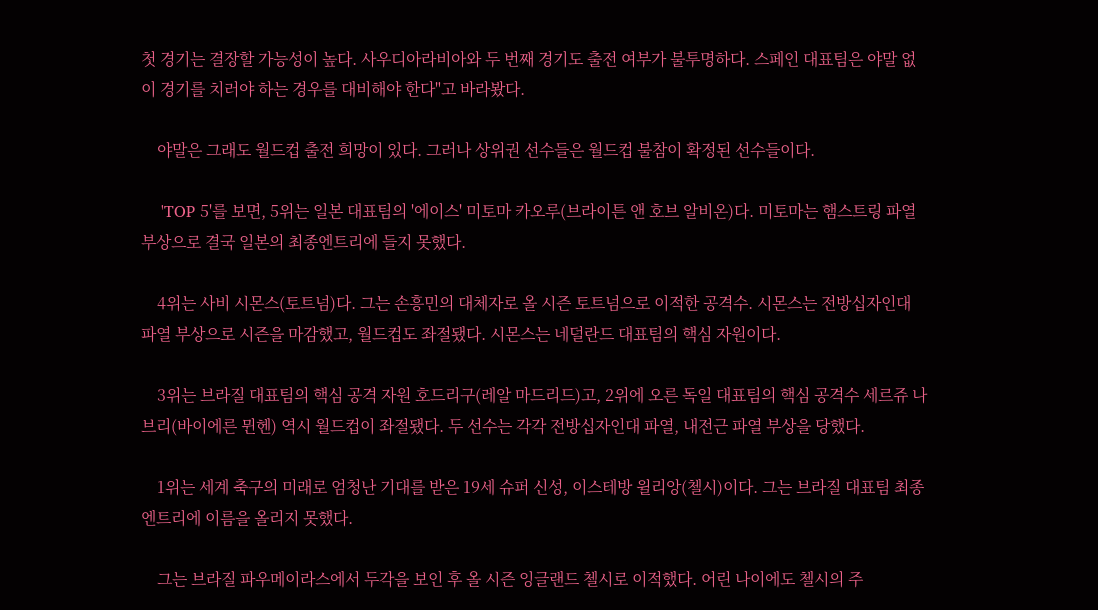첫 경기는 결장할 가능성이 높다. 사우디아라비아와 두 번째 경기도 출전 여부가 불투명하다. 스페인 대표팀은 야말 없이 경기를 치러야 하는 경우를 대비해야 한다"고 바라봤다.

    야말은 그래도 월드컵 출전 희망이 있다. 그러나 상위권 선수들은 월드컵 불참이 확정된 선수들이다.

    'TOP 5'를 보면, 5위는 일본 대표팀의 '에이스' 미토마 카오루(브라이튼 앤 호브 알비온)다. 미토마는 햄스트링 파열 부상으로 결국 일본의 최종엔트리에 들지 못했다.

    4위는 사비 시몬스(토트넘)다. 그는 손흥민의 대체자로 올 시즌 토트넘으로 이적한 공격수. 시몬스는 전방십자인대 파열 부상으로 시즌을 마감했고, 월드컵도 좌절됐다. 시몬스는 네덜란드 대표팀의 핵심 자원이다.

    3위는 브라질 대표팀의 핵심 공격 자원 호드리구(레알 마드리드)고, 2위에 오른 독일 대표팀의 핵심 공격수 세르쥬 나브리(바이에른 뮌헨) 역시 월드컵이 좌절됐다. 두 선수는 각각 전방십자인대 파열, 내전근 파열 부상을 당했다.

    1위는 세계 축구의 미래로 엄청난 기대를 받은 19세 슈퍼 신성, 이스테방 윌리앙(첼시)이다. 그는 브라질 대표팀 최종엔트리에 이름을 올리지 못했다.

    그는 브라질 파우메이라스에서 두각을 보인 후 올 시즌 잉글랜드 첼시로 이적했다. 어린 나이에도 첼시의 주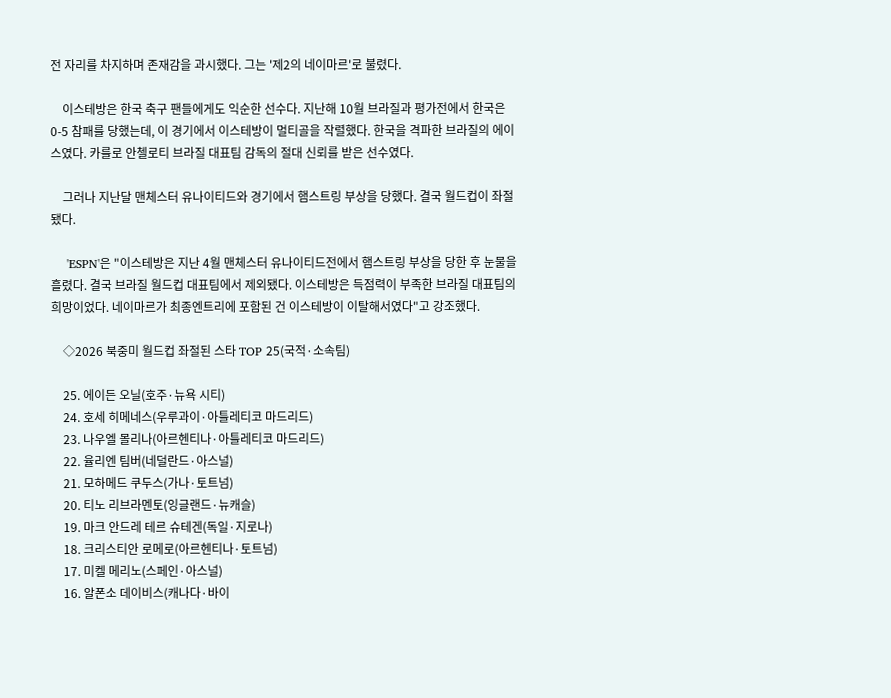전 자리를 차지하며 존재감을 과시했다. 그는 '제2의 네이마르'로 불렸다.

    이스테방은 한국 축구 팬들에게도 익순한 선수다. 지난해 10월 브라질과 평가전에서 한국은 0-5 참패를 당했는데, 이 경기에서 이스테방이 멀티골을 작렬했다. 한국을 격파한 브라질의 에이스였다. 카를로 안첼로티 브라질 대표팀 감독의 절대 신뢰를 받은 선수였다.

    그러나 지난달 맨체스터 유나이티드와 경기에서 햄스트링 부상을 당했다. 결국 월드컵이 좌절됐다.

    'ESPN'은 "이스테방은 지난 4월 맨체스터 유나이티드전에서 햄스트링 부상을 당한 후 눈물을 흘렸다. 결국 브라질 월드컵 대표팀에서 제외됐다. 이스테방은 득점력이 부족한 브라질 대표팀의 희망이었다. 네이마르가 최종엔트리에 포함된 건 이스테방이 이탈해서였다"고 강조했다.

    ◇2026 북중미 월드컵 좌절된 스타 TOP 25(국적·소속팀)

    25. 에이든 오닐(호주·뉴욕 시티)
    24. 호세 히메네스(우루과이·아틀레티코 마드리드)
    23. 나우엘 몰리나(아르헨티나·아틀레티코 마드리드)
    22. 율리엔 팀버(네덜란드·아스널)
    21. 모하메드 쿠두스(가나·토트넘)
    20. 티노 리브라멘토(잉글랜드·뉴캐슬)
    19. 마크 안드레 테르 슈테겐(독일·지로나)
    18. 크리스티안 로메로(아르헨티나·토트넘)
    17. 미켈 메리노(스페인·아스널)
    16. 알폰소 데이비스(캐나다·바이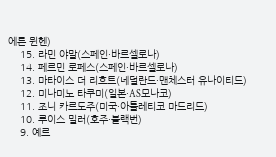에른 뮌헨)
    15. 라민 야말(스페인·바르셀로나)
    14. 페르민 로페스(스페인·바르셀로나)
    13. 마타이스 더 리흐트(네덜란드·맨체스터 유나이티드)
    12. 미나미노 타쿠미(일본·AS모나코)
    11. 조니 카르도주(미국·아틀레티코 마드리드)
    10. 루이스 밀러(호주·블랙번)
    9. 예르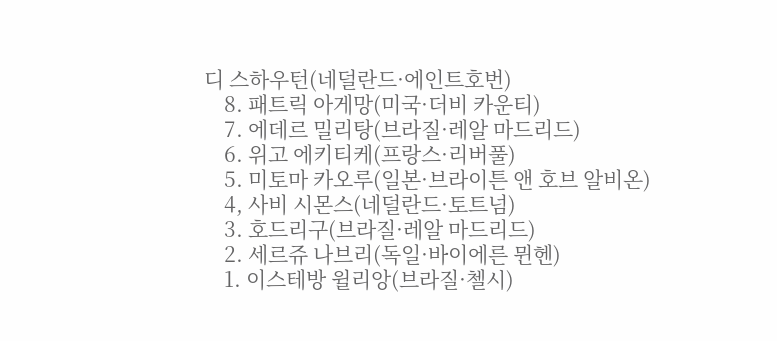디 스하우턴(네덜란드·에인트호번)
    8. 패트릭 아게망(미국·더비 카운티)
    7. 에데르 밀리탕(브라질·레알 마드리드)
    6. 위고 에키티케(프랑스·리버풀)
    5. 미토마 카오루(일본·브라이튼 앤 호브 알비온)
    4, 사비 시몬스(네덜란드·토트넘)
    3. 호드리구(브라질·레알 마드리드)
    2. 세르쥬 나브리(독일·바이에른 뮌헨)
    1. 이스테방 윌리앙(브라질·첼시)